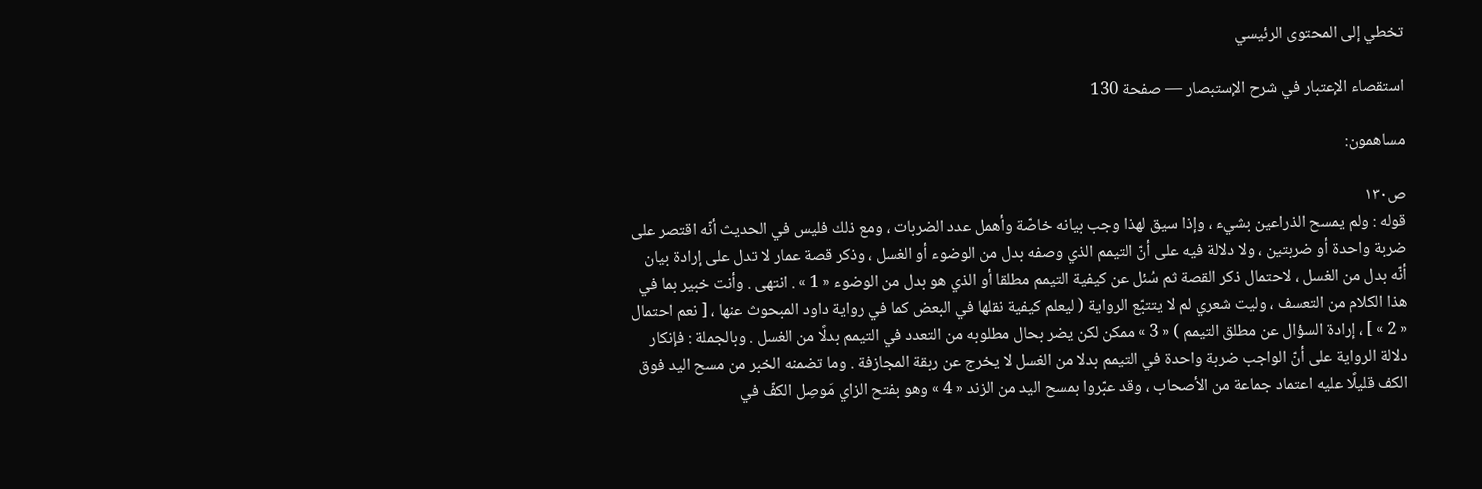تخطي إلى المحتوى الرئيسي

استقصاء الإعتبار في شرح الإستبصار — صفحة 130

مساهمون:

ص١٣٠
قوله : ولم يمسح الذراعين بشيء ، وإذا سيق لهذا وجب بيانه خاصّة وأهمل عدد الضربات ، ومع ذلك فليس في الحديث أنّه اقتصر على ضربة واحدة أو ضربتين ، ولا دلالة فيه على أنّ التيمم الذي وصفه بدل من الوضوء أو الغسل ، وذكر قصة عمار لا تدل على إرادة بيان أنّه بدل من الغسل ، لاحتمال ذكر القصة ثم سُئل عن كيفية التيمم مطلقا أو الذي هو بدل من الوضوء « 1 » . انتهى . وأنت خبير بما في هذا الكلام من التعسف ، وليت شعري لم لا يتتبّع الرواية ( ليعلم كيفية نقلها في البعض كما في رواية داود المبحوث عنها ، [ نعم احتمال « 2 » ] ، إرادة السؤال عن مطلق التيمم ) « 3 » ممكن لكن يضر بحال مطلوبه من التعدد في التيمم بدلًا من الغسل . وبالجملة : فإنكار دلالة الرواية على أنّ الواجب ضربة واحدة في التيمم بدلا من الغسل لا يخرج عن ربقة المجازفة . وما تضمنه الخبر من مسح اليد فوق الكف قليلًا عليه اعتماد جماعة من الأصحاب ، وقد عبّروا بمسح اليد من الزند « 4 » وهو بفتح الزاي مَوصِل الكفّ في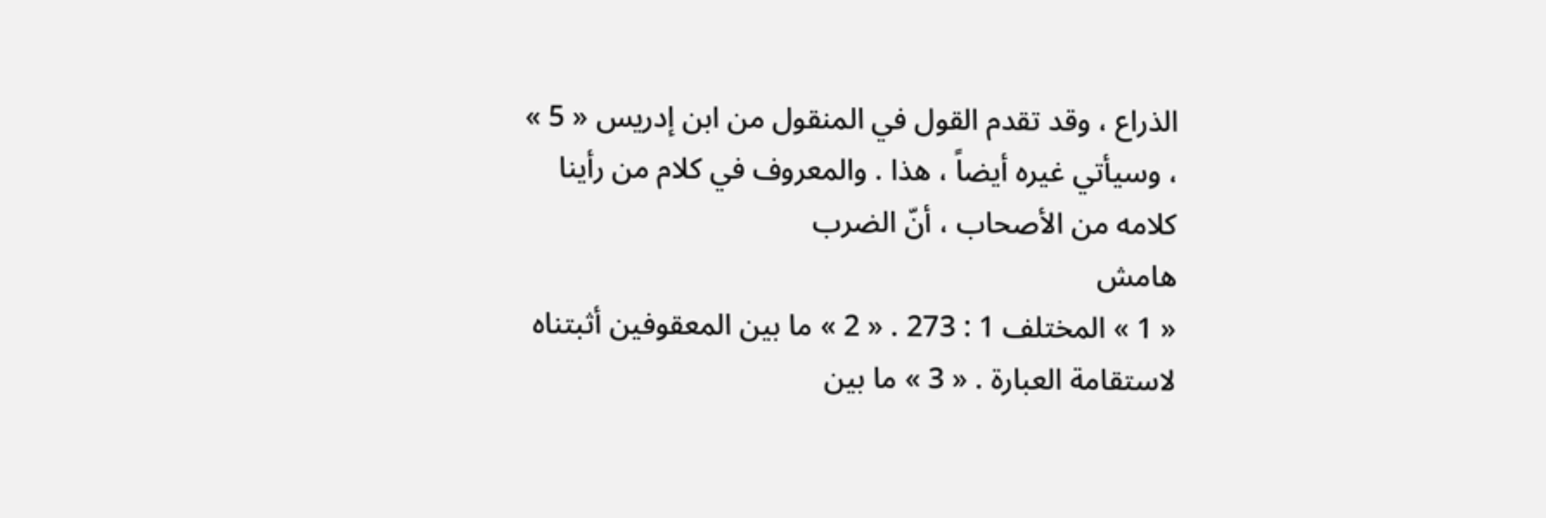الذراع ، وقد تقدم القول في المنقول من ابن إدريس « 5 » ، وسيأتي غيره أيضاً ، هذا . والمعروف في كلام من رأينا كلامه من الأصحاب ، أنّ الضرب
هامش
« 1 » المختلف 1 : 273 . « 2 » ما بين المعقوفين أثبتناه لاستقامة العبارة . « 3 » ما بين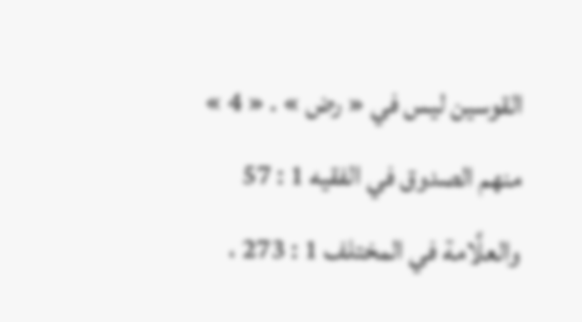القوسين ليس في « رض » . « 4 » منهم الصدوق في الفقيه 1 : 57 والعلَّامة في المختلف 1 : 273 ،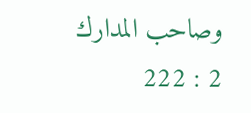وصاحب المدارك 2 : 222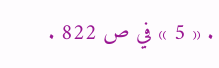. « 5 » في ص 822 .